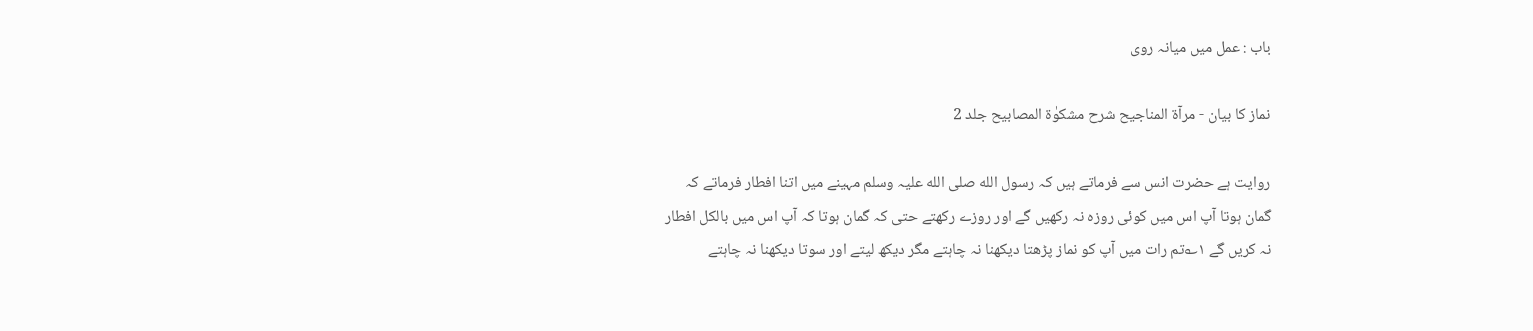باب : عمل میں میانہ روی

نماز کا بیان - مرآۃ المناجیح شرح مشکوٰۃ المصابیح جلد 2

روایت ہے حضرت انس سے فرماتے ہیں کہ رسول الله صلی الله علیہ وسلم مہینے میں اتنا افطار فرماتے کہ گمان ہوتا آپ اس میں کوئی روزہ نہ رکھیں گے اور روزے رکھتے حتی کہ گمان ہوتا کہ آپ اس میں بالکل افطار نہ کریں گے ۱؎تم رات میں آپ کو نماز پڑھتا دیکھنا نہ چاہتے مگر دیکھ لیتے اور سوتا دیکھنا نہ چاہتے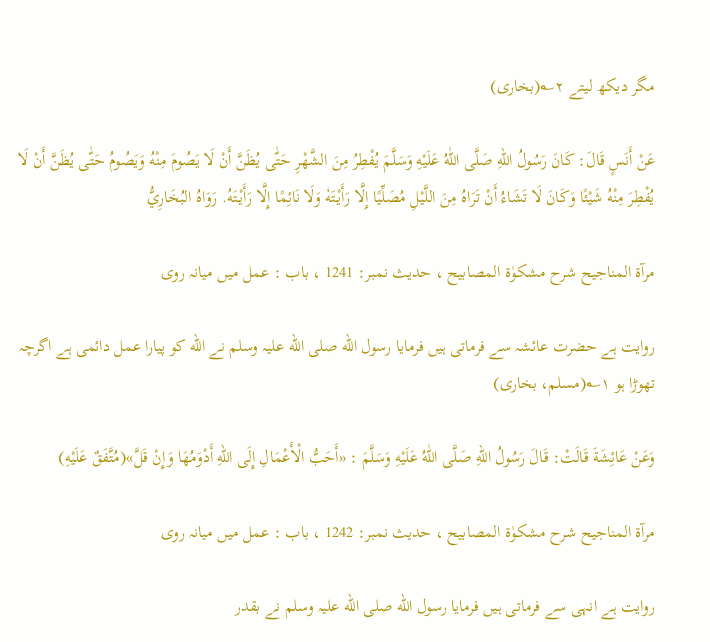مگر دیکھ لیتے ۲؎(بخاری)

عَنْ أَنَسٍ قَالَ: كَانَ رَسُولُ اللهِ صَلَّى اللّٰهُ عَلَيْهِ وَسَلَّمَ يُفْطِرُ مِنَ الشَّهْرِ حَتّٰى يُظَنَّ أَنْ لَا يَصُومَ مِنْهُ وَيَصُومُ حَتّٰى يُظَنَّ أَنْ لَا يُفْطِرَ مِنْهُ شَيْئًا وَكَانَ لَا تَشَاءُ أَنْ تَرَاهُ مِنَ اللَّيْلِ مُصَلِّيًا إِلَّا رَأَيْتَهٗ وَلَا نَائِمًا إِلَّا رَأَيْتَهُ. رَوَاهُ البُخَارِيُّ

مرآۃ المناجیح شرح مشکوٰۃ المصابیح ، حدیث نمبر: 1241 ، باب : عمل میں میانہ روی

روایت ہے حضرت عائشہ سے فرماتی ہیں فرمایا رسول الله صلی الله علیہ وسلم نے الله کو پیارا عمل دائمی ہے اگرچہ تھوڑا ہو ۱؎(مسلم، بخاری)

وَعَنْ عَائِشَةَ قَالَتْ: قَالَ رَسُولُ اللهِ صَلَّى اللّٰهُ عَلَيْهِ وَسَلَّمَ : «أَحَبُّ الْأَعْمَالِ إِلَى اللهِ أَدْوَمُهَا وَإِنْ قَلَّ»(مُتَّفَقٌ عَلَيْهِ)

مرآۃ المناجیح شرح مشکوٰۃ المصابیح ، حدیث نمبر: 1242 ، باب : عمل میں میانہ روی

روایت ہے انہی سے فرماتی ہیں فرمایا رسول الله صلی الله علیہ وسلم نے بقدر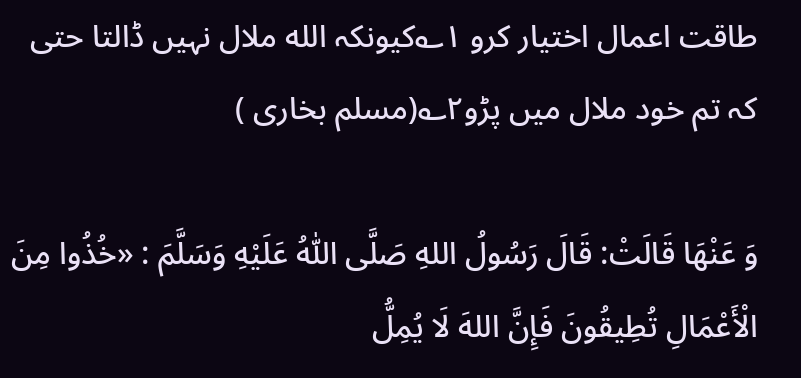طاقت اعمال اختیار کرو ۱؎کیونکہ الله ملال نہیں ڈالتا حتی کہ تم خود ملال میں پڑو۲؎(مسلم بخاری )

وَ عَنْهَا قَالَتْ: قَالَ رَسُولُ اللهِ صَلَّى اللّٰهُ عَلَيْهِ وَسَلَّمَ : «خُذُوا مِنَ الْأَعْمَالِ تُطِيقُونَ فَإِنَّ اللهَ لَا يُمِلُّ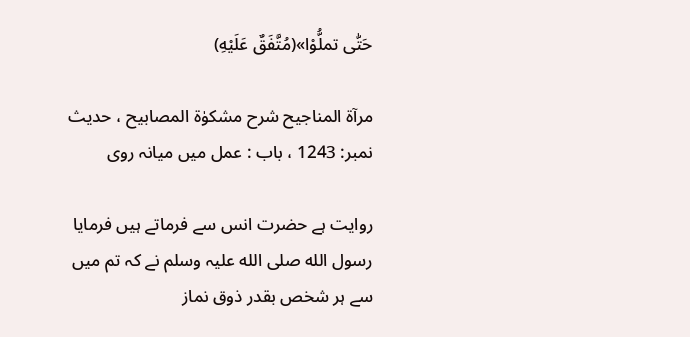حَتّٰى تملُّوْا»(مُتَّفَقٌ عَلَيْهِ)

مرآۃ المناجیح شرح مشکوٰۃ المصابیح ، حدیث نمبر: 1243 ، باب : عمل میں میانہ روی

روایت ہے حضرت انس سے فرماتے ہیں فرمایا رسول الله صلی الله علیہ وسلم نے کہ تم میں سے ہر شخص بقدر ذوق نماز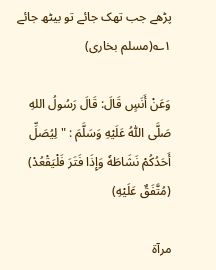پڑھے جب تھک جائے تو بیٹھ جائے ۱؎(مسلم بخاری)

وَعَنْ أَنَسٍ قَالَ: قَالَ رَسُولُ اللهِ صَلَّى اللّٰهُ عَلَيْهِ وَسَلَّمَ : " لِيُصَلِّ أَحَدُكُمْ نَشَاطَهٗ وَإِذَا فَتَرَ فَلْيَقْعُدْ) (مُتَّفَقٌ عَلَيْهِ)

مرآۃ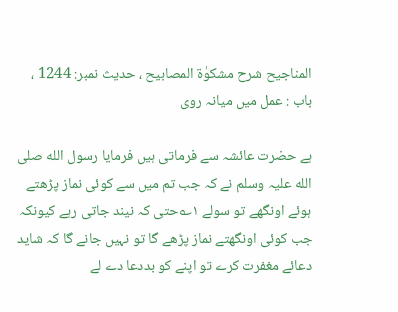المناجیح شرح مشکوٰۃ المصابیح ، حدیث نمبر: 1244 ، باب : عمل میں میانہ روی

ہے حضرت عائشہ سے فرماتی ہیں فرمایا رسول الله صلی الله علیہ وسلم نے کہ جب تم میں سے کوئی نماز پڑھتے ہوئے اونگھے تو سولے ۱؎حتی کہ نیند جاتی رہے کیونکہ جب کوئی اونگھتے نماز پڑھے گا تو نہیں جانے گا کہ شاید دعائے مغفرت کرے تو اپنے کو بددعا دے لے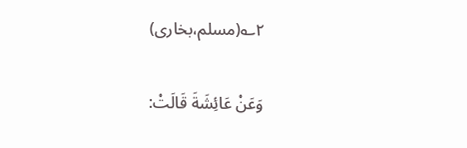۲؎(مسلم،بخاری)

وَعَنْ عَائِشَةَ قَالَتْ: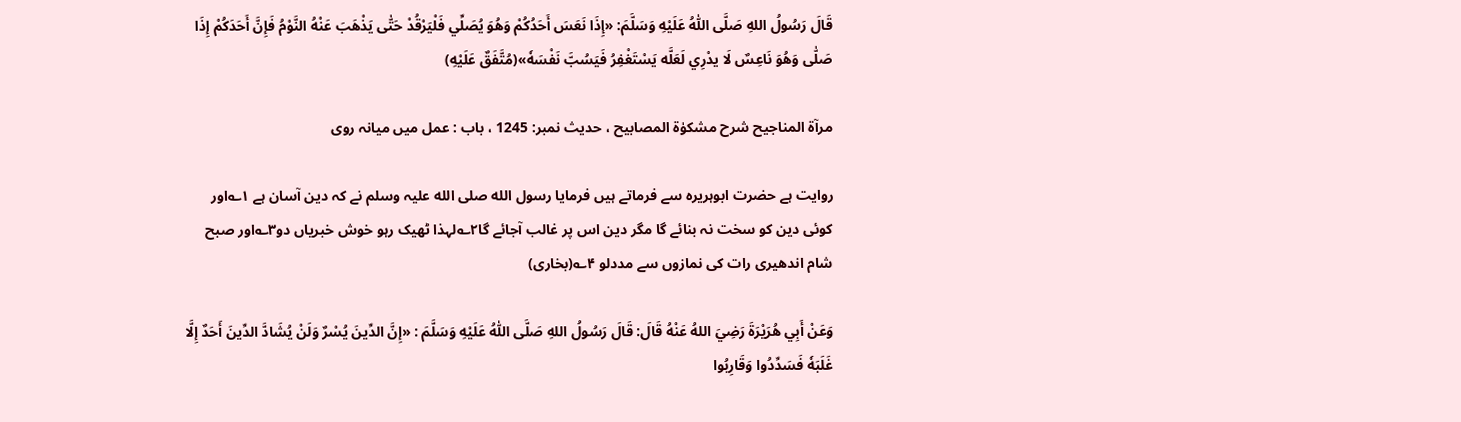قَالَ رَسُولُ اللهِ صَلَّى اللّٰهُ عَلَيْهِ وَسَلَّمَ: «إِذَا نَعَسَ أَحَدُكُمْ وَهُوَ يُصَلِّي فَلْيَرْقُدْ حَتّٰى يَذْهَبَ عَنْهُ النَّوْمُ فَإِنَّ أَحَدَكُمْ إِذَا صَلّٰى وَهُوَ نَاعِسٌ لَا يدْرِي لَعَلَّه يَسْتَغْفِرُ فَيَسُبَّ نَفْسَهٗ»(مُتَّفَقٌ عَلَيْهِ)

مرآۃ المناجیح شرح مشکوٰۃ المصابیح ، حدیث نمبر: 1245 ، باب : عمل میں میانہ روی

روایت ہے حضرت ابوہریرہ سے فرماتے ہیں فرمایا رسول الله صلی الله علیہ وسلم نے کہ دین آسان ہے ۱؎اور کوئی دین کو سخت نہ بنائے گا مگر دین اس پر غالب آجائے گا۲؎لہذا ٹھیک رہو خوش خبریاں دو۳؎اور صبح شام اندھیری رات کی نمازوں سے مددلو ۴؎(بخاری)

وَعَنْ أَبِي هُرَيْرَةَ رَضِيَ اللهُ عَنْهُ قَالَ: قَالَ رَسُولُ اللهِ صَلَّى اللّٰهُ عَلَيْهِ وَسَلَّمَ : «إِنَّ الدِّينَ يُسْرٌ وَلَنْ يُشَادَّ الدِّينَ أَحَدٌ إِلَّا غَلَبَهٗ فَسَدِّدُوا وَقَارِبُوا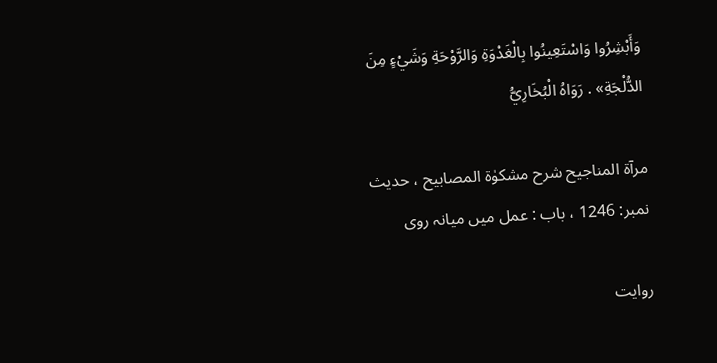وَأَبْشِرُوا وَاسْتَعِينُوا بِالْغَدْوَةِ وَالرَّوْحَةِ وَشَيْءٍ مِنَ الدُّلْجَةِ» . رَوَاهُ الْبُخَارِيُّ

مرآۃ المناجیح شرح مشکوٰۃ المصابیح ، حدیث نمبر: 1246 ، باب : عمل میں میانہ روی

روایت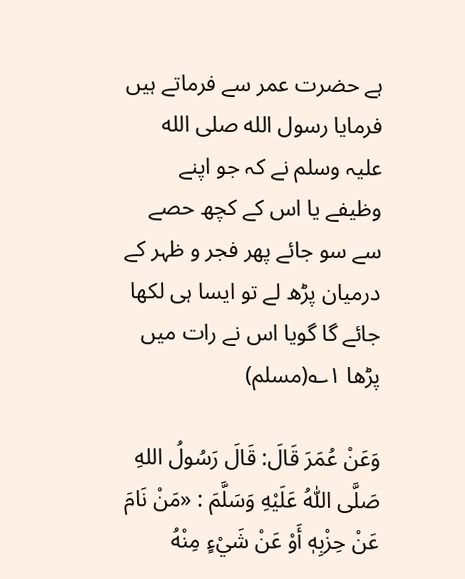ہے حضرت عمر سے فرماتے ہیں فرمایا رسول الله صلی الله علیہ وسلم نے کہ جو اپنے وظیفے یا اس کے کچھ حصے سے سو جائے پھر فجر و ظہر کے درمیان پڑھ لے تو ایسا ہی لکھا جائے گا گویا اس نے رات میں پڑھا ۱؎(مسلم)

وَعَنْ عُمَرَ قَالَ: قَالَ رَسُولُ اللهِ صَلَّى اللّٰهُ عَلَيْهِ وَسَلَّمَ : «مَنْ نَامَ عَنْ حِزْبِهٖ أَوْ عَنْ شَيْءٍ مِنْهُ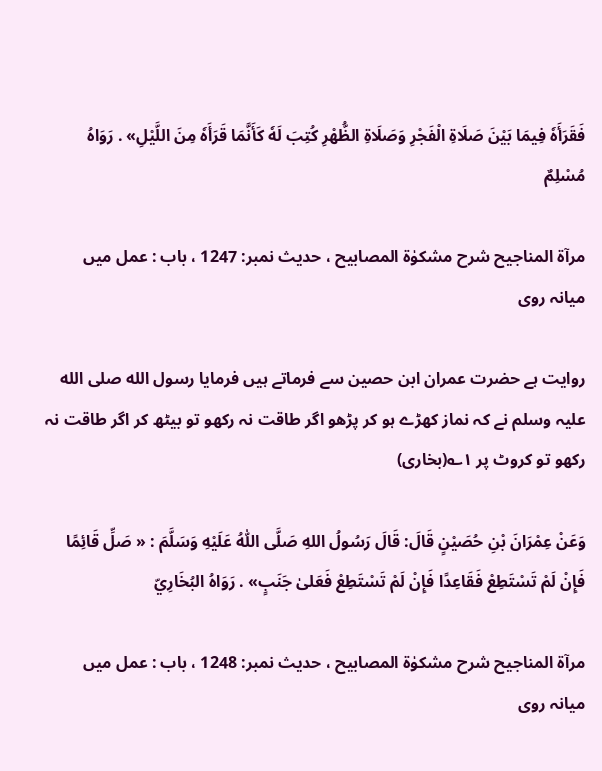فَقَرَأَهٗ فِيمَا بَيْنَ صَلَاةِ الْفَجْرِ وَصَلَاةِ الظُّهْرِ كُتِبَ لَهٗ كَأَنَّمَا قَرَأَهٗ مِنَ اللَّيْلِ» . رَوَاهُ مُسْلِمٌ

مرآۃ المناجیح شرح مشکوٰۃ المصابیح ، حدیث نمبر: 1247 ، باب : عمل میں میانہ روی

روایت ہے حضرت عمران ابن حصین سے فرماتے ہیں فرمایا رسول الله صلی الله علیہ وسلم نے کہ نماز کھڑے ہو کر پڑھو اگر طاقت نہ رکھو تو بیٹھ کر اگر طاقت نہ رکھو تو کروٹ پر ۱؎(بخاری)

وَعَنْ عِمْرَانَ بْنِ حُصَيْنٍ قَالَ: قَالَ رَسُولُ اللهِ صَلَّى اللّٰهُ عَلَيْهِ وَسَلَّمَ : « صَلِّ قَائِمًا فَإِنْ لَمْ تَسْتَطِعْ فَقَاعِدًا فَإِنْ لَمْ تَسْتَطِعْ فَعَلیٰ جَنَبٍ» . رَوَاهُ البُخَارِيّ

مرآۃ المناجیح شرح مشکوٰۃ المصابیح ، حدیث نمبر: 1248 ، باب : عمل میں میانہ روی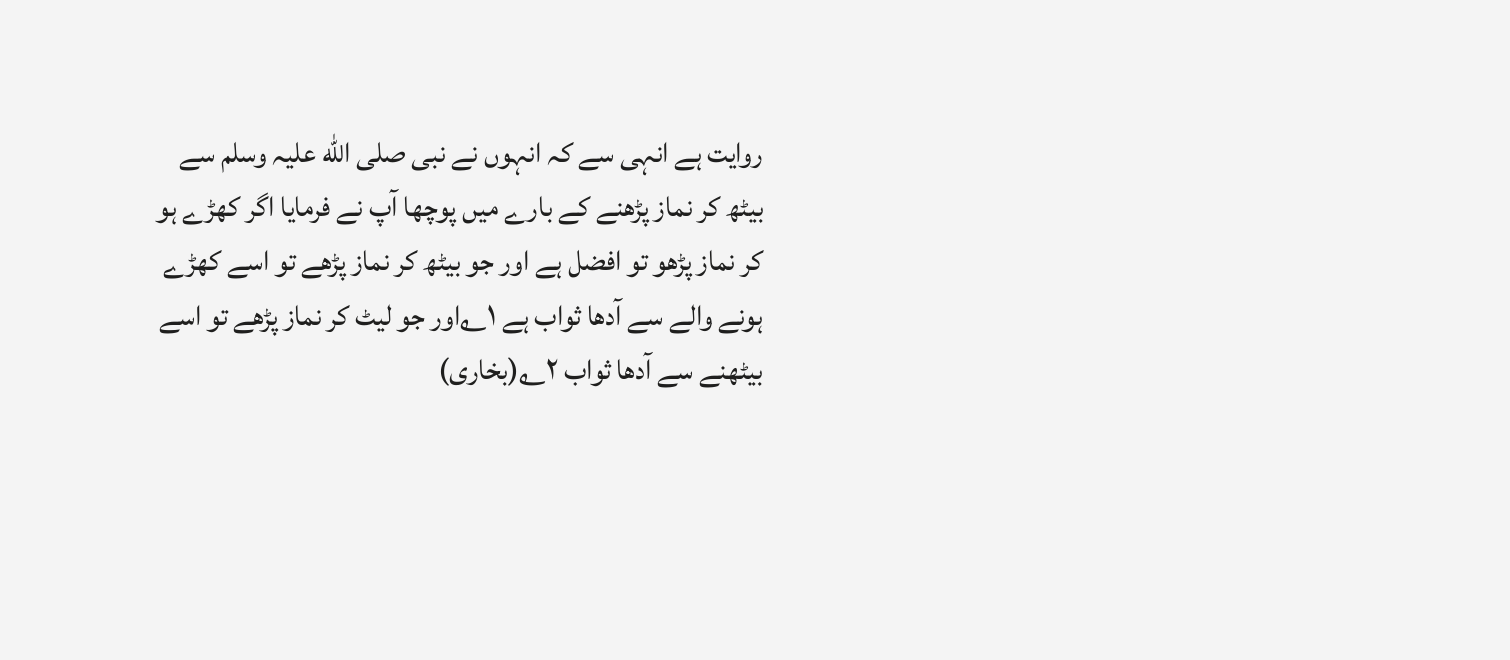روایت ہے انہی سے کہ انہوں نے نبی صلی الله علیہ وسلم سے بیٹھ کر نماز پڑھنے کے بارے میں پوچھا آپ نے فرمایا اگر کھڑے ہو کر نماز پڑھو تو افضل ہے اور جو بیٹھ کر نماز پڑھے تو اسے کھڑے ہونے والے سے آدھا ثواب ہے ۱؎اور جو لیٹ کر نماز پڑھے تو اسے بیٹھنے سے آدھا ثواب ۲؎(بخاری)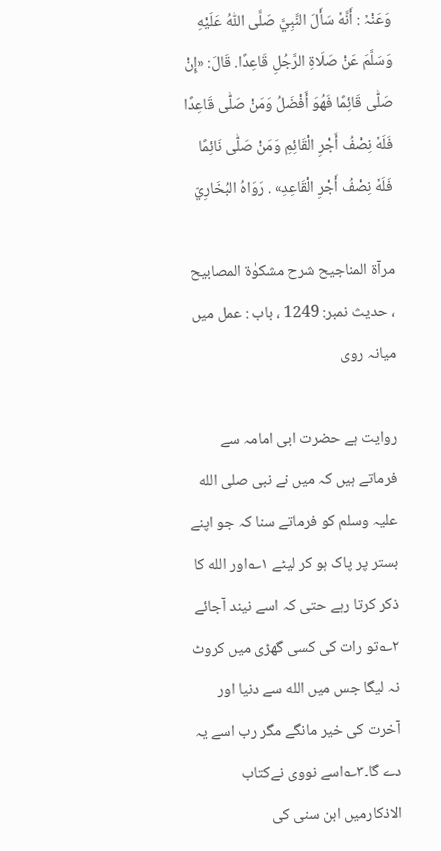وَعَنْہٗ : أَنَّهٗ سَأَلَ النَّبِيَّ صَلَّى اللّٰهُ عَلَيْهِ وَسَلَّمَ عَنْ صَلَاةِ الرَّجُلِ قَاعِدًا. قَالَ: «إِنْ صَلّٰى قَائِمًا فَهُوَ أَفْضَلُ وَمَنْ صَلّٰى قَاعِدًا فَلَهٗ نِصْفُ أَجْرِ الْقَائِمِ وَمَنْ صَلّٰى نَائِمًا فَلَهٗ نِصْفُ أَجْرِ الْقَاعِدِ» . رَوَاهُ البُخَارِيّ

مرآۃ المناجیح شرح مشکوٰۃ المصابیح ، حدیث نمبر: 1249 ، باب : عمل میں میانہ روی

روایت ہے حضرت ابی امامہ سے فرماتے ہیں کہ میں نے نبی صلی الله علیہ وسلم کو فرماتے سنا کہ جو اپنے بستر پر پاک ہو کر لیٹے ۱؎اور الله کا ذکر کرتا رہے حتی کہ اسے نیند آجائے ۲؎تو رات کی کسی گھڑی میں کروٹ نہ لیگا جس میں الله سے دنیا اور آخرت کی خیر مانگے مگر رب اسے یہ دے گا۔۳؎اسے نووی نےکتاب الاذکارمیں ابن سنی کی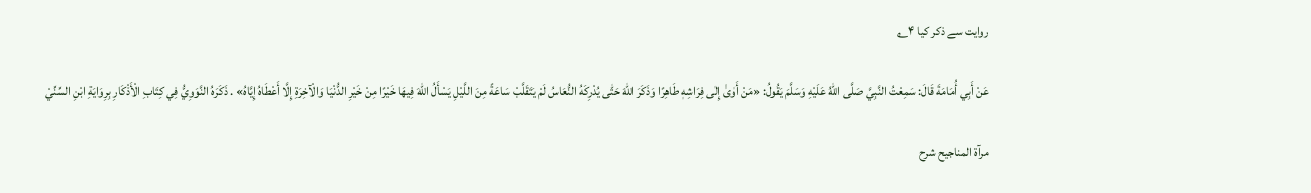روایت سے ذکر کیا ۴؎

عَنْ أَبِي أُمَامَةَ قَالَ: سَمِعْتُ النَّبِيَّ صَلَّى اللّٰهُ عَلَيْهِ وَسَلَّمَ يَقُولُ: «مَنْ أَوٰىٰ إِلٰى فِرَاشِهٖ طَاهِرًا وَذَكَرَ اللهَ حَتّٰى يُدْرِكَهُ النُّعَاسُ لَمْ يَتَقَلَّبْ سَاعَةً مِنَ اللَّيْلِ يَسْأَلُ اللهَ فِيهَا خَيْرًا مِنْ خَيْرِ الدُّنْيَا وَالْآخِرَةِ إِلَّا أَعْطَاهُ إِيَّاهُ» . ذَكَرَهُ النَّوَوِيُّ فِي كِتَابِ الْأَذْكَارِ بِرِوَايَةِ ابْنِ السِّنِّيْ

مرآۃ المناجیح شرح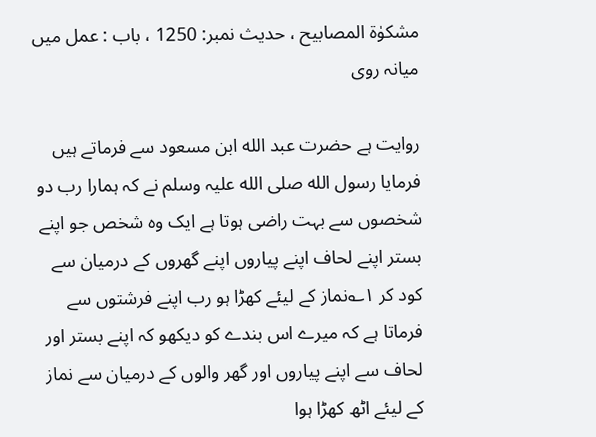مشکوٰۃ المصابیح ، حدیث نمبر: 1250 ، باب : عمل میں میانہ روی

روایت ہے حضرت عبد الله ابن مسعود سے فرماتے ہیں فرمایا رسول الله صلی الله علیہ وسلم نے کہ ہمارا رب دو شخصوں سے بہت راضی ہوتا ہے ایک وہ شخص جو اپنے بستر اپنے لحاف اپنے پیاروں اپنے گھروں کے درمیان سے کود کر ۱؎نماز کے لیئے کھڑا ہو رب اپنے فرشتوں سے فرماتا ہے کہ میرے اس بندے کو دیکھو کہ اپنے بستر اور لحاف سے اپنے پیاروں اور گھر والوں کے درمیان سے نماز کے لیئے اٹھ کھڑا ہوا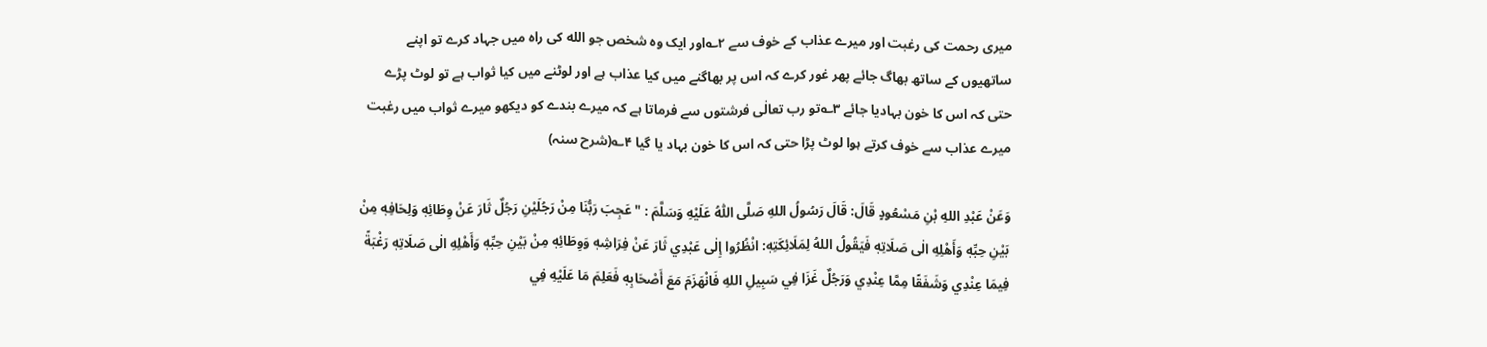میری رحمت کی رغبت اور میرے عذاب کے خوف سے ۲؎اور ایک وہ شخص جو الله کی راہ میں جہاد کرے تو اپنے ساتھیوں کے ساتھ بھاگ جائے پھر غور کرے کہ اس پر بھاگنے میں کیا عذاب ہے اور لوٹنے میں کیا ثواب ہے تو لوٹ پڑے حتی کہ اس کا خون بہادیا جائے ۳؎تو رب تعالٰی فرشتوں سے فرماتا ہے کہ میرے بندے کو دیکھو میرے ثواب میں رغبت میرے عذاب سے خوف کرتے ہوا لوٹ پڑا حتی کہ اس کا خون بہاد یا گیا ۴؎(شرح سنہ)

وَعَنْ عَبْدِ اللهِ بْنِ مَسْعُودٍ قَالَ: قَالَ رَسُولُ اللهِ صَلَّى اللّٰهُ عَلَيْهِ وَسَلَّمَ : " عَجِبَ رَبُّنَا مِنْ رَجُلَيْنِ رَجُلٌ ثَارَ عَنْ وِطَائِهٖ وَلِحَافِهٖ مِنْ بَيْنِ حِبِّهٖ وَأَهْلِهِ الٰى صَلَاتِهٖ فَيَقُولُ اللهُ لِمَلَائِكَتِهٖ: انْظُرُوا إِلٰى عَبْدِي ثَارَ عَنْ فِرَاشِهٖ وَوِطَائِهٖ مِنْ بَيْنِ حِبِّهٖ وَأَهْلِهِ الٰى صَلَاتِهٖ رَغْبَةً فِيمَا عِنْدِي وَشَفَقًا مِمَّا عِنْدِي وَرَجُلٌ غَزَا فِي سَبِيلِ اللهِ فَانْهَزَمَ مَعَ أَصْحَابِهٖ فَعَلِمَ مَا عَلَيْهِ فِي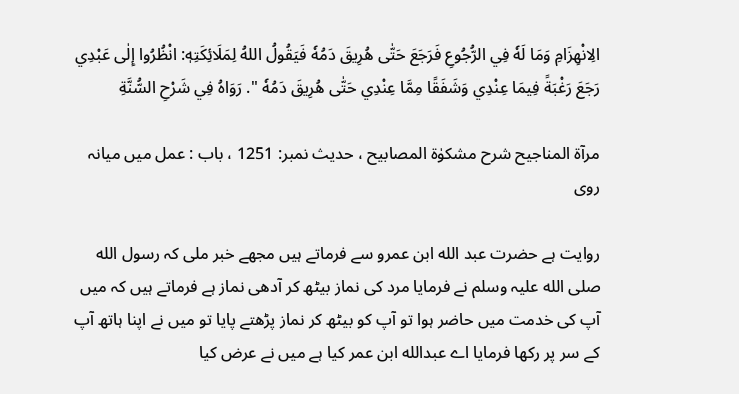الِانْهِزَامِ وَمَا لَهٗ فِي الرُّجُوعِ فَرَجَعَ حَتّٰى هُرِيقَ دَمُهٗ فَيَقُولُ اللهُ لِمَلَائِكَتِهٖ: انْظُرُوا إِلٰى عَبْدِي رَجَعَ رَغْبَةً فِيمَا عِنْدِي وَشَفَقًا مِمَّا عِنْدِي حَتّٰى هُرِيقَ دَمُهٗ ". رَوَاهُ فِي شَرْحِ السُّنَّةِ

مرآۃ المناجیح شرح مشکوٰۃ المصابیح ، حدیث نمبر: 1251 ، باب : عمل میں میانہ روی

روایت ہے حضرت عبد الله ابن عمرو سے فرماتے ہیں مجھے خبر ملی کہ رسول الله صلی الله علیہ وسلم نے فرمایا مرد کی نماز بیٹھ کر آدھی نماز ہے فرماتے ہیں کہ میں آپ کی خدمت میں حاضر ہوا تو آپ کو بیٹھ کر نماز پڑھتے پایا تو میں نے اپنا ہاتھ آپ کے سر پر رکھا فرمایا اے عبدالله ابن عمر کیا ہے میں نے عرض کیا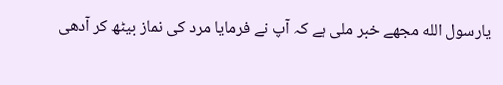یارسول الله مجھے خبر ملی ہے کہ آپ نے فرمایا مرد کی نماز بیٹھ کر آدھی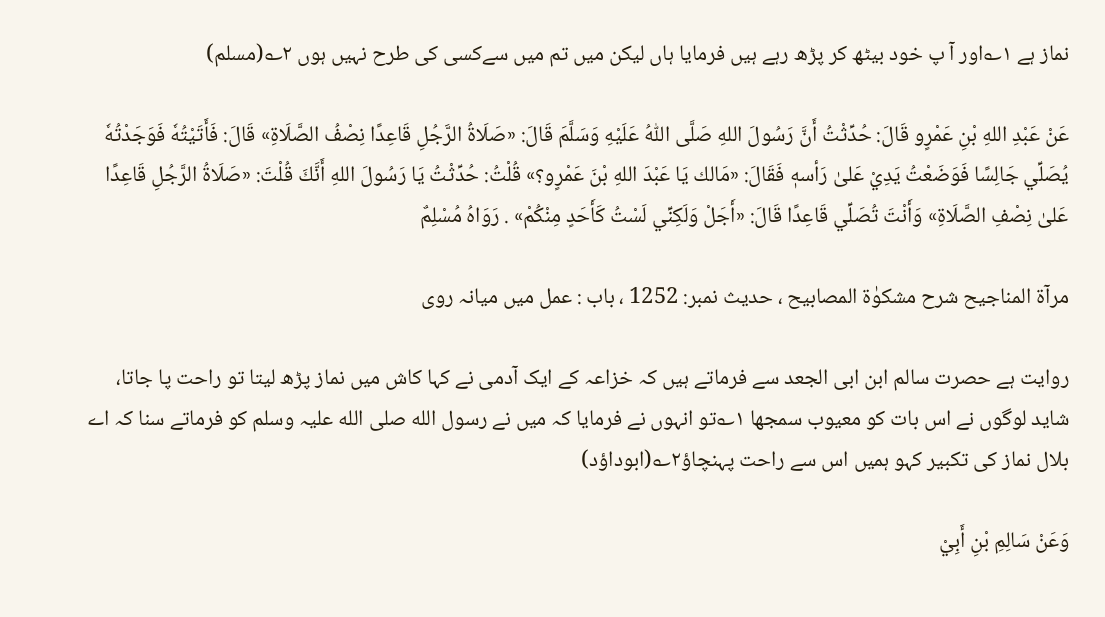نماز ہے ۱؎اور آ پ خود بیٹھ کر پڑھ رہے ہیں فرمایا ہاں لیکن میں تم میں سےکسی کی طرح نہیں ہوں ۲؎(مسلم)

عَنْ عَبْدِ اللهِ بْنِ عَمْرٍو قَالَ: حُدِّثْتُ أَنَّ رَسُولَ اللهِ صَلَّى اللّٰهُ عَلَيْهِ وَسَلَّمَ قَالَ: «صَلَاةُ الرَّجُلِ قَاعِدًا نِصْفُ الصَّلَاةِ» قَالَ: فَأَتَيْتُهٗ فَوَجَدْتُهٗ يُصَلِّي جَالِسًا فَوَضَعْتُ يَدِيْ عَلیٰ رَأسهٖ فَقَالَ: «مَالك يَا عَبْدَ اللهِ بْنَ عَمْرٍو؟» قُلْتُ: حُدِّثْتُ يَا رَسُولَ اللهِ أَنَّكَ قُلْتَ: «صَلَاةُ الرَّجُلِ قَاعِدًا عَلیٰ نِصْفِ الصَّلَاةِ» وَأَنْتَ تُصَلِّي قَاعِدًا قَالَ: «أَجَلْ وَلَكِنِّي لَسْتُ كَأَحَدٍ مِنْكُمْ» . رَوَاهُ مُسْلِمٌ

مرآۃ المناجیح شرح مشکوٰۃ المصابیح ، حدیث نمبر: 1252 ، باب : عمل میں میانہ روی

روایت ہے حصرت سالم ابن ابی الجعد سے فرماتے ہیں کہ خزاعہ کے ایک آدمی نے کہا کاش میں نماز پڑھ لیتا تو راحت پا جاتا، شاید لوگوں نے اس بات کو معیوب سمجھا ۱؎تو انہوں نے فرمایا کہ میں نے رسول الله صلی الله علیہ وسلم کو فرماتے سنا کہ اے بلال نماز کی تکبیر کہو ہمیں اس سے راحت پہنچاؤ۲؎(ابوداؤد)

وَعَنْ سَالِمِ بْنِ أَبِيْ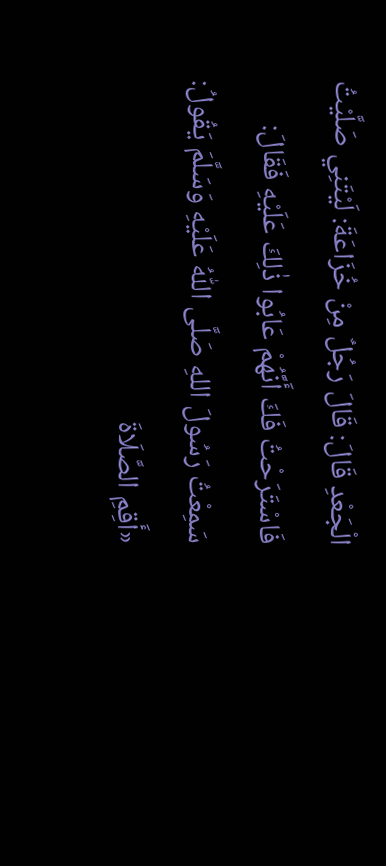الْجَعْدِ قَالَ: قَالَ رَجُلٌ مِنْ خُزَاعَةَ: لَيْتَنِي صَلَّيْتُ فَاسْتَرَحْتُ فَكَ أَنَّهُمْ عَابُوا ذٰلِكَ عَلَيْهِ فَقَالَ: سَمِعْتُ رَسُولَ اللهِ صَلَّى اللّٰهُ عَلَيْهِ وَسَلَّمَ يَقُولُ: «أَقِمِ الصَّلَاةَ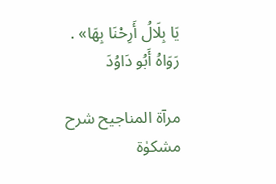يَا بِلَالُ أَرِحْنَا بِهَا» . رَوَاهُ أَبُو دَاوُدَ

مرآۃ المناجیح شرح مشکوٰۃ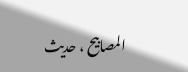المصابیح ، حدیث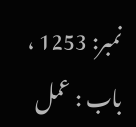نمبر: 1253 ، باب : عمل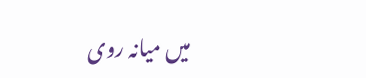میں میانہ روی